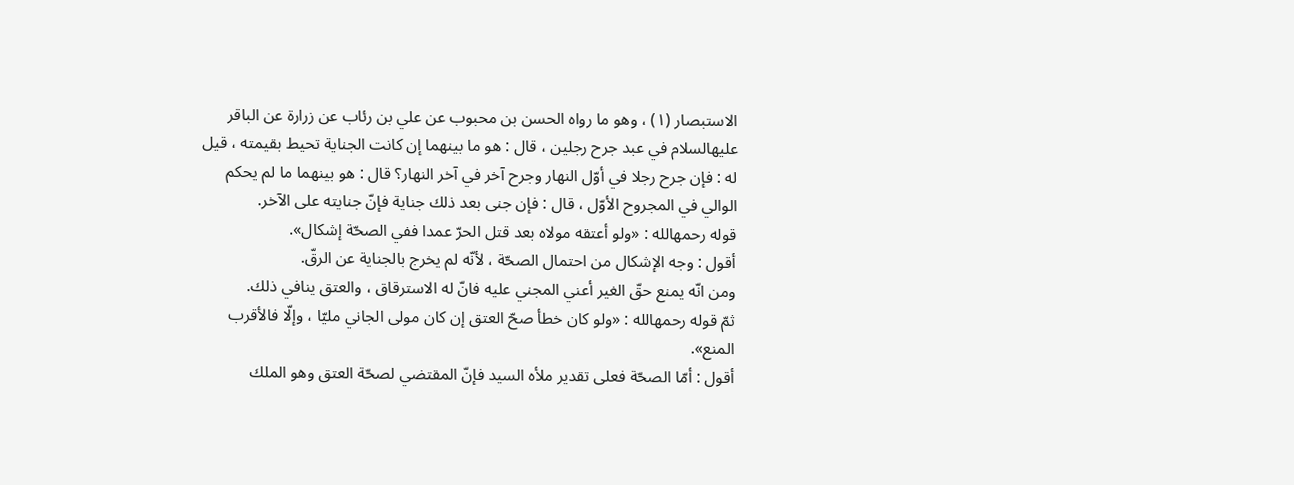الاستبصار (١) ، وهو ما رواه الحسن بن محبوب عن علي بن رئاب عن زرارة عن الباقر عليهالسلام في عبد جرح رجلين ، قال : هو ما بينهما إن كانت الجناية تحيط بقيمته ، قيل له : فإن جرح رجلا في أوّل النهار وجرح آخر في آخر النهار؟ قال : هو بينهما ما لم يحكم الوالي في المجروح الأوّل ، قال : فإن جنى بعد ذلك جناية فإنّ جنايته على الآخر.
قوله رحمهالله : «ولو أعتقه مولاه بعد قتل الحرّ عمدا ففي الصحّة إشكال».
أقول : وجه الإشكال من احتمال الصحّة ، لأنّه لم يخرج بالجناية عن الرقّ.
ومن انّه يمنع حقّ الغير أعني المجني عليه فانّ له الاسترقاق ، والعتق ينافي ذلك.
ثمّ قوله رحمهالله : «ولو كان خطأ صحّ العتق إن كان مولى الجاني مليّا ، وإلّا فالأقرب المنع».
أقول : أمّا الصحّة فعلى تقدير ملأه السيد فإنّ المقتضي لصحّة العتق وهو الملك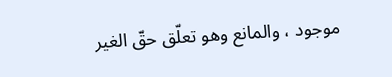موجود ، والمانع وهو تعلّق حقّ الغير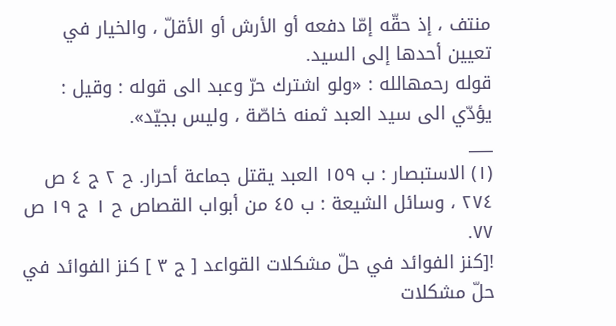منتف ، إذ حقّه إمّا دفعه أو الأرش أو الأقلّ ، والخيار في تعيين أحدها إلى السيد.
قوله رحمهالله : «ولو اشترك حرّ وعبد الى قوله : وقيل : يؤدّي الى سيد العبد ثمنه خاصّة ، وليس بجيّد».
___
(١) الاستبصار : ب ١٥٩ العبد يقتل جماعة أحرار. ح ٢ ج ٤ ص ٢٧٤ ، وسائل الشيعة : ب ٤٥ من أبواب القصاص ح ١ ج ١٩ ص ٧٧.
![كنز الفوائد في حلّ مشكلات القواعد [ ج ٣ ] كنز الفوائد في حلّ مشكلات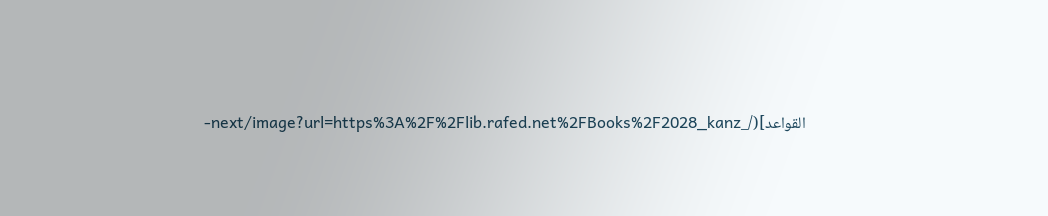القواعد](/_next/image?url=https%3A%2F%2Flib.rafed.net%2FBooks%2F2028_kanz-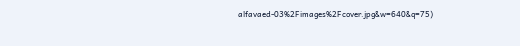alfavaed-03%2Fimages%2Fcover.jpg&w=640&q=75)